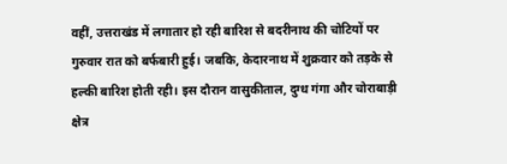वहीं, उत्तराखंड में लगातार हो रही बारिश से बदरीनाथ की चोटियों पर गुरुवार रात को बर्फबारी हुई। जबकि, केदारनाथ में शुक्रवार को तड़के से हल्की बारिश होती रही। इस दौरान वासुकीताल, दुग्ध गंगा और चोराबाड़ी क्षेत्र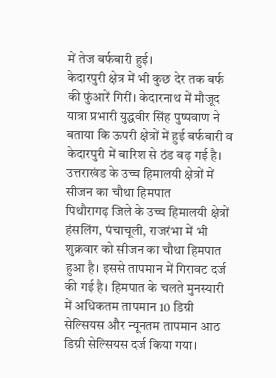में तेज बर्फबारी हुई।
केदारपुरी क्षेत्र में भी कुछ देर तक बर्फ की फुंआरें गिरीं। केदारनाथ में मौजूद यात्रा प्रभारी युद्धवीर सिंह पुष्पवाण ने बताया कि ऊपरी क्षेत्रों में हुई बर्फबारी व केदारपुरी में बारिश से ठंड बढ़ गई है।
उत्तराखंड के उच्च हिमालयी क्षेत्रों में सीजन का चौथा हिमपात
पिथौरागढ़ जिले के उच्च हिमालयी क्षेत्रों हंसलिंग, पंचाचूली, राजरंभा में भी शुक्रवार को सीजन का चौथा हिमपात हुआ है। इससे तापमान में गिरावट दर्ज की गई है। हिमपात के चलते मुनस्यारी में अधिकतम तापमान 10 डिग्री सेल्सियस और न्यूनतम तापमान आठ डिग्री सेल्सियस दर्ज किया गया।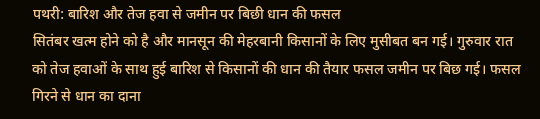पथरी: बारिश और तेज हवा से जमीन पर बिछी धान की फसल
सितंबर खत्म होने को है और मानसून की मेहरबानी किसानों के लिए मुसीबत बन गई। गुरुवार रात को तेज हवाओं के साथ हुई बारिश से किसानों की धान की तैयार फसल जमीन पर बिछ गई। फसल गिरने से धान का दाना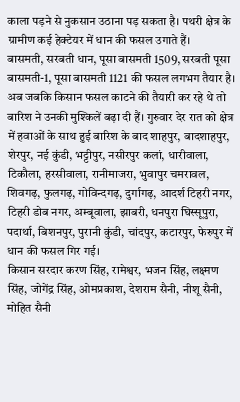काला पड़ने से नुकसान उठाना पड़ सकता है। पथरी क्षेत्र के ग्रामीण कई हेक्टेयर में धान की फसल उगाते हैं।
बासमती, सरबती धान, पूसा बासमती 1509, सरबती पूसा बासमती-1, पूसा बासमती 1121 की फसल लगभग तैयार है। अब जबकि किसान फसल काटने की तैयारी कर रहे थे तो बारिश ने उनकी मुश्किलें बढ़ा दी हैं। गुरुवार देर रात को क्षेत्र में हवाओं के साथ हुई बारिश के बाद शाहपुर, बादशाहपुर, शेरपुर, नई कुंडी, भट्टीपुर, नसीरपुर कलां, धारीवाला, टिकौला, हरसीवाला, रानीमाजरा, भुवापुर चमरावल, शिवगढ़, फुलगढ़, गोविन्दगढ़, दुर्गागढ़, आदर्श टिहरी नगर, टिहरी डोब नगर, अम्बूवाला, झाबरी, धनपुरा घिस्सूपुरा, पदार्था, बिशनपुर, पुरानी कुंडी, चांदपुर, कटारपुर, फेरुपुर में धान की फसल गिर गई।
किसान सरदार करण सिंह, रामेश्वर, भजन सिंह, लक्ष्मण सिंह, जोगेंद्र सिंह, ओमप्रकाश, देशराम सैनी, नीशू सैनी, मोहित सैनी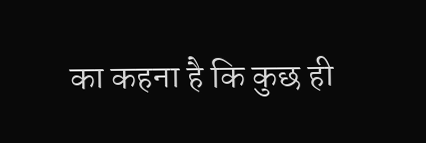का कहना है कि कुछ ही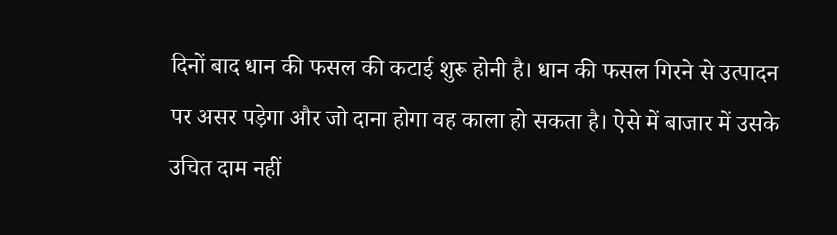दिनों बाद धान की फसल की कटाई शुरू होनी है। धान की फसल गिरने से उत्पादन पर असर पड़ेगा और जो दाना होगा वह काला हो सकता है। ऐसे में बाजार में उसके उचित दाम नहीं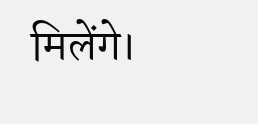मिलेंगे।